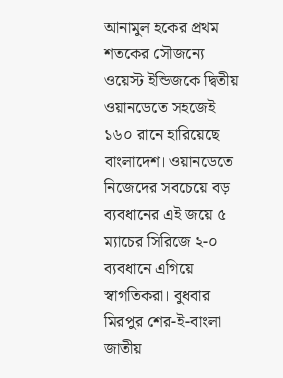আনামুল হকের প্রথম শতকের সৌজন্যে ওয়েস্ট ইন্ডিজকে দ্বিতীয় ওয়ানডেতে সহজেই ১৬০ রানে হারিয়েছে বাংলাদেশ। ওয়ানডেতে নিজেদের সবচেয়ে বড় ব্যবধানের এই জয়ে ৫ ম্যাচের সিরিজে ২-০ ব্যবধানে এগিয়ে স্বাগতিকরা। বুধবার মিরপুর শের-ই-বাংলা জাতীয়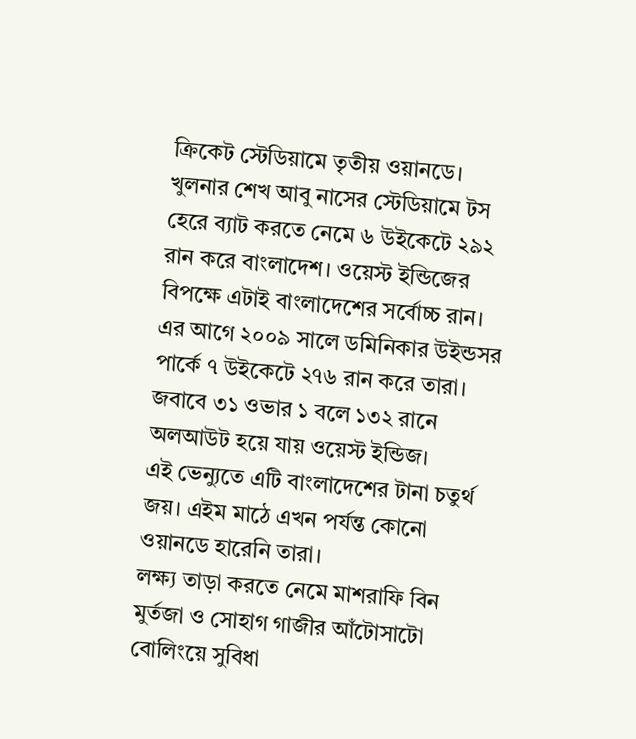ক্রিকেট স্টেডিয়ামে তৃতীয় ওয়ানডে।
খুলনার শেখ আবু নাসের স্টেডিয়ামে টস হেরে ব্যাট করতে নেমে ৬ উইকেটে ২৯২ রান করে বাংলাদেশ। ওয়েস্ট ইন্ডিজের বিপক্ষে এটাই বাংলাদেশের সর্বোচ্চ রান। এর আগে ২০০৯ সালে ডমিনিকার উইন্ডসর পার্কে ৭ উইকেটে ২৭৬ রান করে তারা। জবাবে ৩১ ওভার ১ বলে ১৩২ রানে অলআউট হয়ে যায় ওয়েস্ট ইন্ডিজ।
এই ভেন্যুতে এটি বাংলাদেশের টানা চতুর্থ জয়। এইম মাঠে এখন পর্যন্ত কোনো ওয়ানডে হারেনি তারা।
লক্ষ্য তাড়া করতে নেমে মাশরাফি বিন মুর্তজা ও সোহাগ গাজীর আঁটোসাটো বোলিংয়ে সুবিধা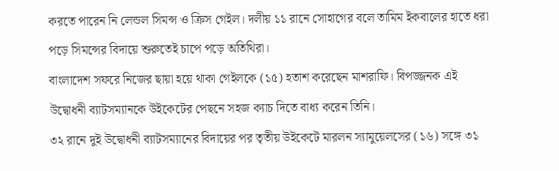করতে পারেন নি লেন্ডল সিমন্স ও ক্রিস গেইল। দলীয় ১১ রানে সোহাগের বলে তামিম ইকবালের হাতে ধরা পড়ে সিমন্সের বিদায়ে শুরুতেই চাপে পড়ে অতিথিরা।
বাংলাদেশ সফরে নিজের ছায়া হয়ে থাকা গেইলকে (১৫) হতাশ করেছেন মাশরাফি। বিপজ্জনক এই উদ্বোধনী ব্যাটসম্যানকে উইকেটের পেছনে সহজ ক্যাচ দিতে বাধ্য করেন তিনি।
৩২ রানে দুই উদ্বোধনী ব্যাটসম্যানের বিদায়ের পর তৃতীয় উইকেটে মারলন স্যামুয়েলসের (১৬) সঙ্গে ৩১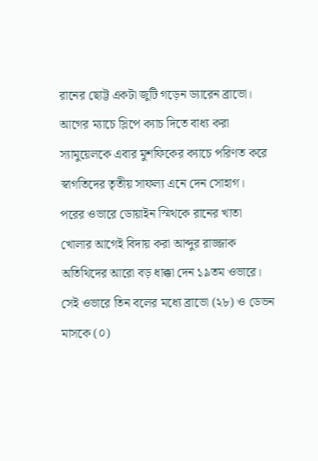রানের ছোট্ট একটা জুটি গড়েন ড্যারেন ব্রাভো। আগের ম্যাচে স্লিপে ক্যাচ দিতে বাধ্য করা স্যামুয়েলকে এবার মুশফিকের ক্যাচে পরিণত করে স্বাগতিদের তৃতীয় সাফল্য এনে দেন সোহাগ।
পরের ওভারে ডোয়াইন স্মিথকে রানের খাতা খোলার আগেই বিদায় করা আব্দুর রাজ্জাক অতিথিদের আরো বড় ধাক্কা দেন ১৯তম ওভারে। সেই ওভারে তিন বলের মধ্যে ব্রাভো (২৮) ও ডেভন মাসকে (০)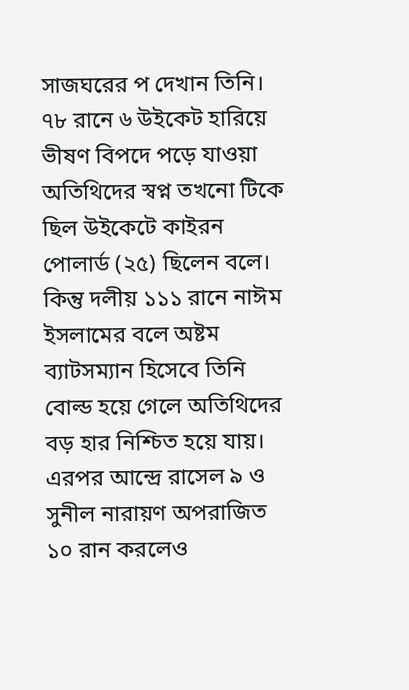সাজঘরের প দেখান তিনি।
৭৮ রানে ৬ উইকেট হারিয়ে ভীষণ বিপদে পড়ে যাওয়া অতিথিদের স্বপ্ন তখনো টিকে ছিল উইকেটে কাইরন পোলার্ড (২৫) ছিলেন বলে। কিন্তু দলীয় ১১১ রানে নাঈম ইসলামের বলে অষ্টম ব্যাটসম্যান হিসেবে তিনি বোল্ড হয়ে গেলে অতিথিদের বড় হার নিশ্চিত হয়ে যায়।
এরপর আন্দ্রে রাসেল ৯ ও সুনীল নারায়ণ অপরাজিত ১০ রান করলেও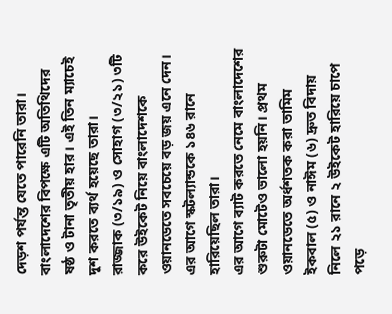দেড়শ পর্যন্ত যেতে পারেনি তারা। বাংলাদেশের বিপক্ষে এটি অতিথিদের ষষ্ঠ ও টানা তৃতীয় হার। এই তিন ম্যাচেই দুশ করতে ব্যর্থ হয়েছে তারা।
রাজ্জাক (৩/১৯) ও সোহাগ (৩/২১) ৩টি করে উইকেট নিয়ে বাংলাদেশকে ওয়ানডেতে সবচেয়ে বড় জয় এনে দেন। এর আগে স্কটল্যান্ডকে ১৪৬ রানে হারিয়েছিল তারা।
এর আগে ব্যাট করতে নেমে বাংলাদেশের শুরুটা মোটেও ভালো হয়নি। প্রথম ওয়ানডেতে অর্ধশতক করা তামিম ইকবাল (৫) ও নাঈম (৬) দ্রুত বিদায় নিলে ২১ রানে ২ উইকেট হারিয়ে চাপে পড়ে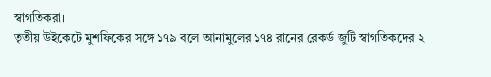স্বাগতিকরা।
তৃতীয় উইকেটে মুশফিকের সঙ্গে ১৭৯ বলে আনামুলের ১৭৪ রানের রেকর্ড জুটি স্বাগতিকদের ২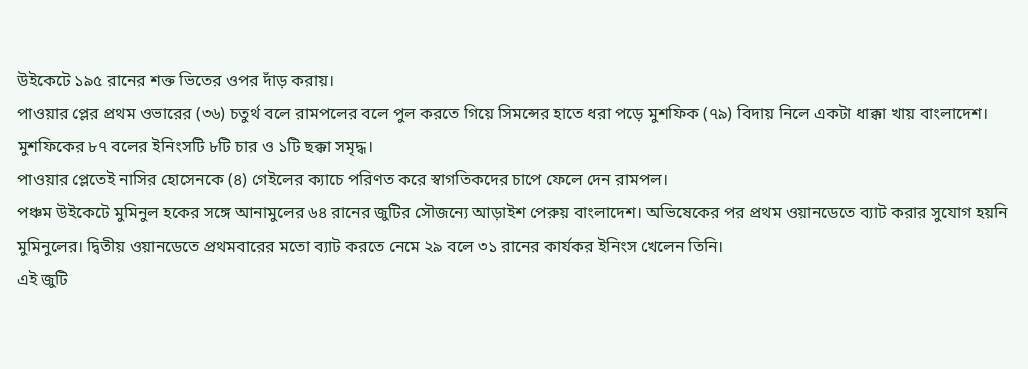উইকেটে ১৯৫ রানের শক্ত ভিতের ওপর দাঁড় করায়।
পাওয়ার প্লের প্রথম ওভারের (৩৬) চতুর্থ বলে রামপলের বলে পুল করতে গিয়ে সিমন্সের হাতে ধরা পড়ে মুশফিক (৭৯) বিদায় নিলে একটা ধাক্কা খায় বাংলাদেশ। মুশফিকের ৮৭ বলের ইনিংসটি ৮টি চার ও ১টি ছক্কা সমৃদ্ধ।
পাওয়ার প্লেতেই নাসির হোসেনকে (৪) গেইলের ক্যাচে পরিণত করে স্বাগতিকদের চাপে ফেলে দেন রামপল।
পঞ্চম উইকেটে মুমিনুল হকের সঙ্গে আনামুলের ৬৪ রানের জুটির সৌজন্যে আড়াইশ পেরুয় বাংলাদেশ। অভিষেকের পর প্রথম ওয়ানডেতে ব্যাট করার সুযোগ হয়নি মুমিনুলের। দ্বিতীয় ওয়ানডেতে প্রথমবারের মতো ব্যাট করতে নেমে ২৯ বলে ৩১ রানের কার্যকর ইনিংস খেলেন তিনি।
এই জুটি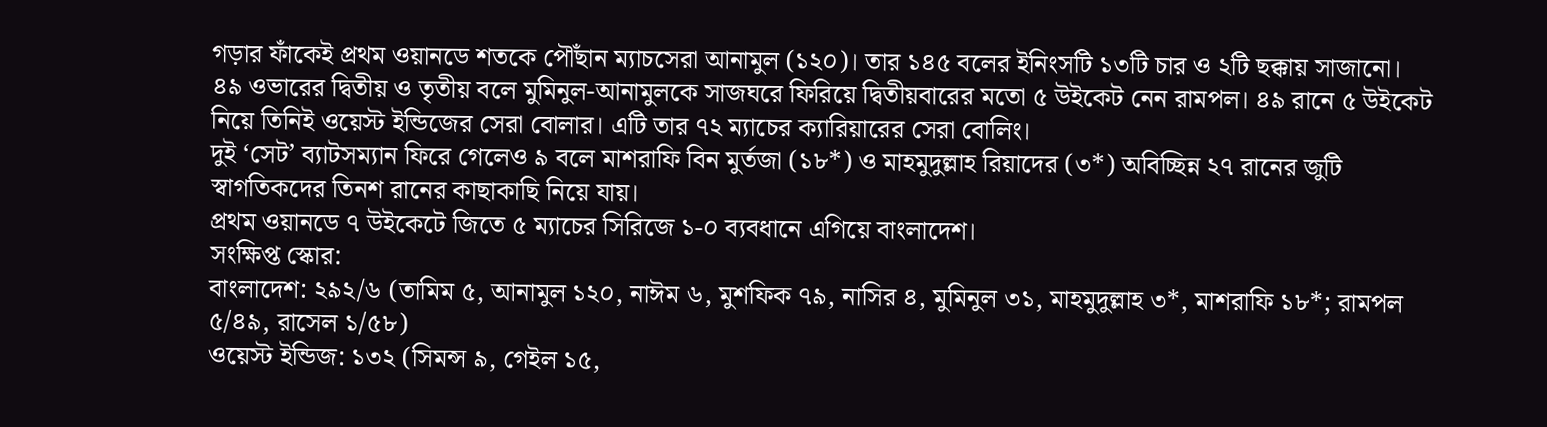গড়ার ফাঁকেই প্রথম ওয়ানডে শতকে পৌঁছান ম্যাচসেরা আনামুল (১২০)। তার ১৪৫ বলের ইনিংসটি ১৩টি চার ও ২টি ছক্কায় সাজানো।
৪৯ ওভারের দ্বিতীয় ও তৃতীয় বলে মুমিনুল-আনামুলকে সাজঘরে ফিরিয়ে দ্বিতীয়বারের মতো ৫ উইকেট নেন রামপল। ৪৯ রানে ৫ উইকেট নিয়ে তিনিই ওয়েস্ট ইন্ডিজের সেরা বোলার। এটি তার ৭২ ম্যাচের ক্যারিয়ারের সেরা বোলিং।
দুই ‘সেট’ ব্যাটসম্যান ফিরে গেলেও ৯ বলে মাশরাফি বিন মুর্তজা (১৮*) ও মাহমুদুল্লাহ রিয়াদের (৩*) অবিচ্ছিন্ন ২৭ রানের জুটি স্বাগতিকদের তিনশ রানের কাছাকাছি নিয়ে যায়।
প্রথম ওয়ানডে ৭ উইকেটে জিতে ৫ ম্যাচের সিরিজে ১-০ ব্যবধানে এগিয়ে বাংলাদেশ।
সংক্ষিপ্ত স্কোর:
বাংলাদেশ: ২৯২/৬ (তামিম ৫, আনামুল ১২০, নাঈম ৬, মুশফিক ৭৯, নাসির ৪, মুমিনুল ৩১, মাহমুদুল্লাহ ৩*, মাশরাফি ১৮*; রামপল ৫/৪৯, রাসেল ১/৫৮)
ওয়েস্ট ইন্ডিজ: ১৩২ (সিমন্স ৯, গেইল ১৫,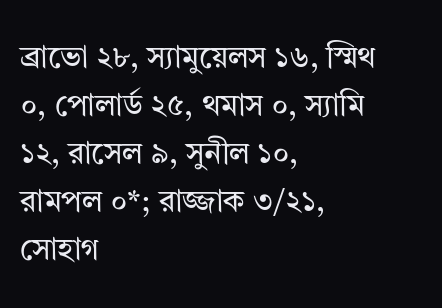ব্রাভো ২৮, স্যামুয়েলস ১৬, স্মিথ ০, পোলার্ড ২৫, থমাস ০, স্যামি ১২, রাসেল ৯, সুনীল ১০, রামপল ০*; রাজ্জাক ৩/২১, সোহাগ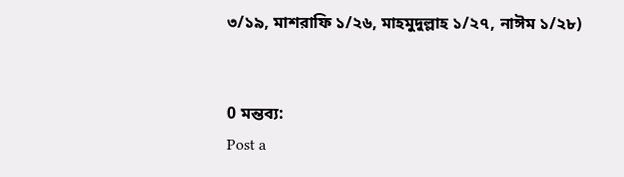৩/১৯, মাশরাফি ১/২৬, মাহমুদুল্লাহ ১/২৭, নাঈম ১/২৮)


0 মন্তব্য:
Post a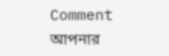Comment
আপনার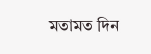মতামত দিন